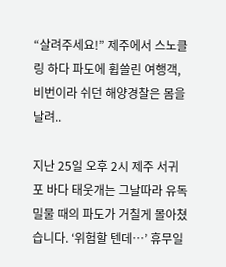“살려주세요!” 제주에서 스노클링 하다 파도에 휩쓸린 여행객, 비번이라 쉬던 해양경찰은 몸을 날려..

지난 25일 오후 2시 제주 서귀포 바다 태웃개는 그날따라 유독 밀물 때의 파도가 거칠게 몰아쳤습니다. ‘위험할 텐데…’ 휴무일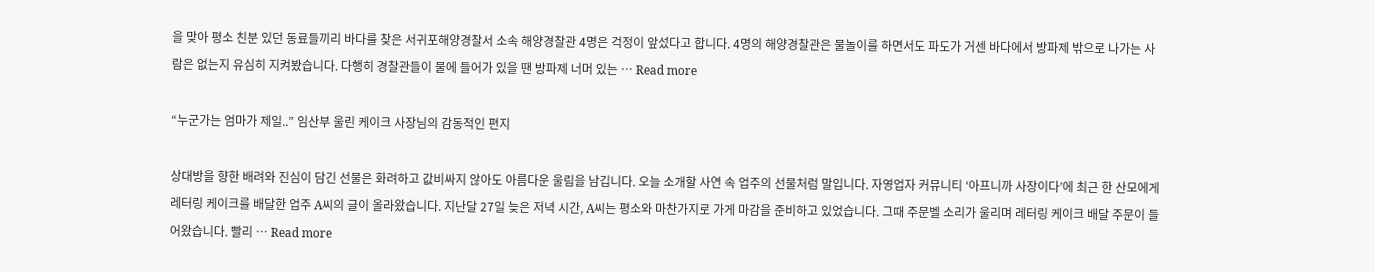을 맞아 평소 친분 있던 동료들끼리 바다를 찾은 서귀포해양경찰서 소속 해양경찰관 4명은 걱정이 앞섰다고 합니다. 4명의 해양경찰관은 물놀이를 하면서도 파도가 거센 바다에서 방파제 밖으로 나가는 사람은 없는지 유심히 지켜봤습니다. 다행히 경찰관들이 물에 들어가 있을 땐 방파제 너머 있는 … Read more

“누군가는 엄마가 제일..” 임산부 울린 케이크 사장님의 감동적인 편지

상대방을 향한 배려와 진심이 담긴 선물은 화려하고 값비싸지 않아도 아름다운 울림을 남깁니다. 오늘 소개할 사연 속 업주의 선물처럼 말입니다. 자영업자 커뮤니티 ‘아프니까 사장이다’에 최근 한 산모에게 레터링 케이크를 배달한 업주 A씨의 글이 올라왔습니다. 지난달 27일 늦은 저녁 시간, A씨는 평소와 마찬가지로 가게 마감을 준비하고 있었습니다. 그때 주문벨 소리가 울리며 레터링 케이크 배달 주문이 들어왔습니다. 빨리 … Read more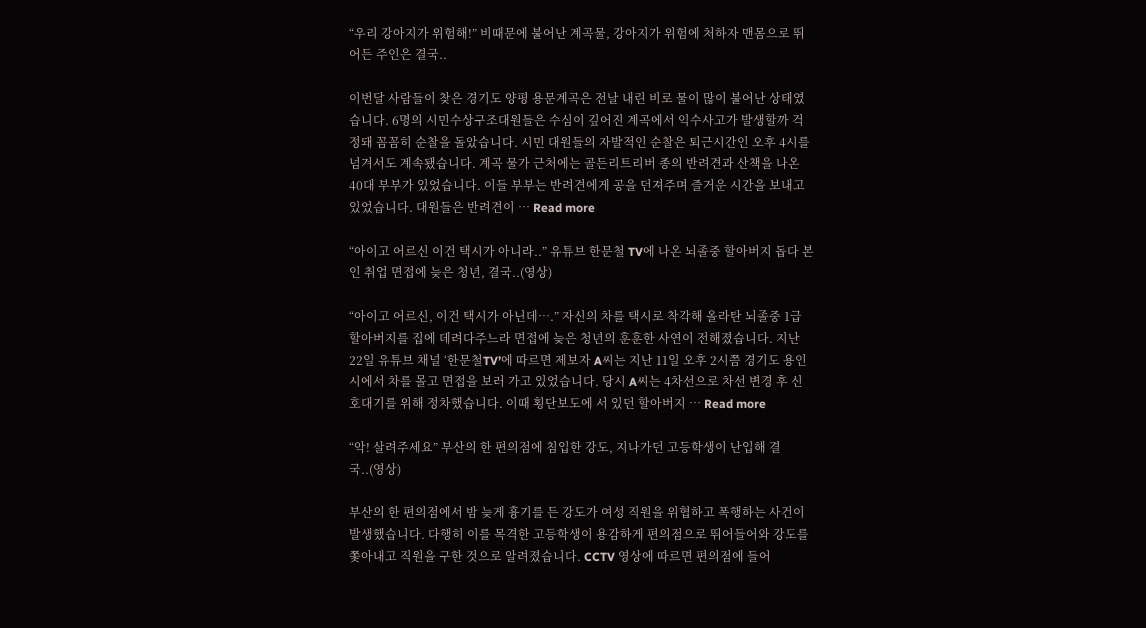“우리 강아지가 위험해!” 비때문에 불어난 계곡물, 강아지가 위험에 처하자 맨몸으로 뛰어든 주인은 결국..

이번달 사람들이 찾은 경기도 양평 용문계곡은 전날 내린 비로 물이 많이 불어난 상태였습니다. 6명의 시민수상구조대원들은 수심이 깊어진 계곡에서 익수사고가 발생할까 걱정돼 꼼꼼히 순찰을 돌았습니다. 시민 대원들의 자발적인 순찰은 퇴근시간인 오후 4시를 넘겨서도 계속됐습니다. 계곡 물가 근처에는 골든리트리버 종의 반려견과 산책을 나온 40대 부부가 있었습니다. 이들 부부는 반려견에게 공을 던져주며 즐거운 시간을 보내고 있었습니다. 대원들은 반려견이 … Read more

“아이고 어르신 이건 택시가 아니라..” 유튜브 한문철 TV에 나온 뇌졸중 할아버지 돕다 본인 취업 면접에 늦은 청년, 결국..(영상)

“아이고 어르신, 이건 택시가 아닌데….” 자신의 차를 택시로 착각해 올라탄 뇌졸중 1급 할아버지를 집에 데려다주느라 면접에 늦은 청년의 훈훈한 사연이 전해졌습니다. 지난 22일 유튜브 채널 ‘한문철TV’에 따르면 제보자 A씨는 지난 11일 오후 2시쯤 경기도 용인시에서 차를 몰고 면접을 보러 가고 있었습니다. 당시 A씨는 4차선으로 차선 변경 후 신호대기를 위해 정차했습니다. 이때 횡단보도에 서 있던 할아버지 … Read more

“악! 살려주세요” 부산의 한 편의점에 침입한 강도, 지나가던 고등학생이 난입해 결국..(영상)

부산의 한 편의점에서 밤 늦게 흉기를 든 강도가 여성 직원을 위협하고 폭행하는 사건이 발생했습니다. 다행히 이를 목격한 고등학생이 용감하게 편의점으로 뛰어들어와 강도를 쫓아내고 직원을 구한 것으로 알려졌습니다. CCTV 영상에 따르면 편의점에 들어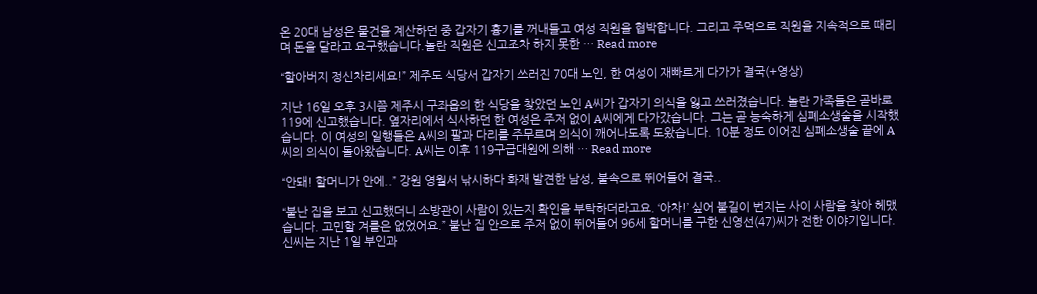온 20대 남성은 물건을 계산하던 중 갑자기 흉기를 꺼내들고 여성 직원을 협박합니다. 그리고 주먹으로 직원을 지속적으로 때리며 돈을 달라고 요구했습니다.놀란 직원은 신고조차 하지 못한 … Read more

“할아버지 정신차리세요!” 제주도 식당서 갑자기 쓰러진 70대 노인, 한 여성이 재빠르게 다가가 결국(+영상)

지난 16일 오후 3시쯤 제주시 구좌읍의 한 식당을 찾았던 노인 A씨가 갑자기 의식을 잃고 쓰러졌습니다. 놀란 가족들은 곧바로 119에 신고했습니다. 옆자리에서 식사하던 한 여성은 주저 없이 A씨에게 다가갔습니다. 그는 곧 능숙하게 심폐소생술을 시작했습니다. 이 여성의 일행들은 A씨의 팔과 다리를 주무르며 의식이 깨어나도록 도왔습니다. 10분 정도 이어진 심폐소생술 끝에 A씨의 의식이 돌아왔습니다. A씨는 이후 119구급대원에 의해 … Read more

“안돼! 할머니가 안에..” 강원 영월서 낚시하다 화재 발견한 남성, 불속으로 뛰어들어 결국..

“불난 집을 보고 신고했더니 소방관이 사람이 있는지 확인을 부탁하더라고요. ‘아차!’ 싶어 불길이 번지는 사이 사람을 찾아 헤맸습니다. 고민할 겨를은 없었어요.” 불난 집 안으로 주저 없이 뛰어들어 96세 할머니를 구한 신영선(47)씨가 전한 이야기입니다. 신씨는 지난 1일 부인과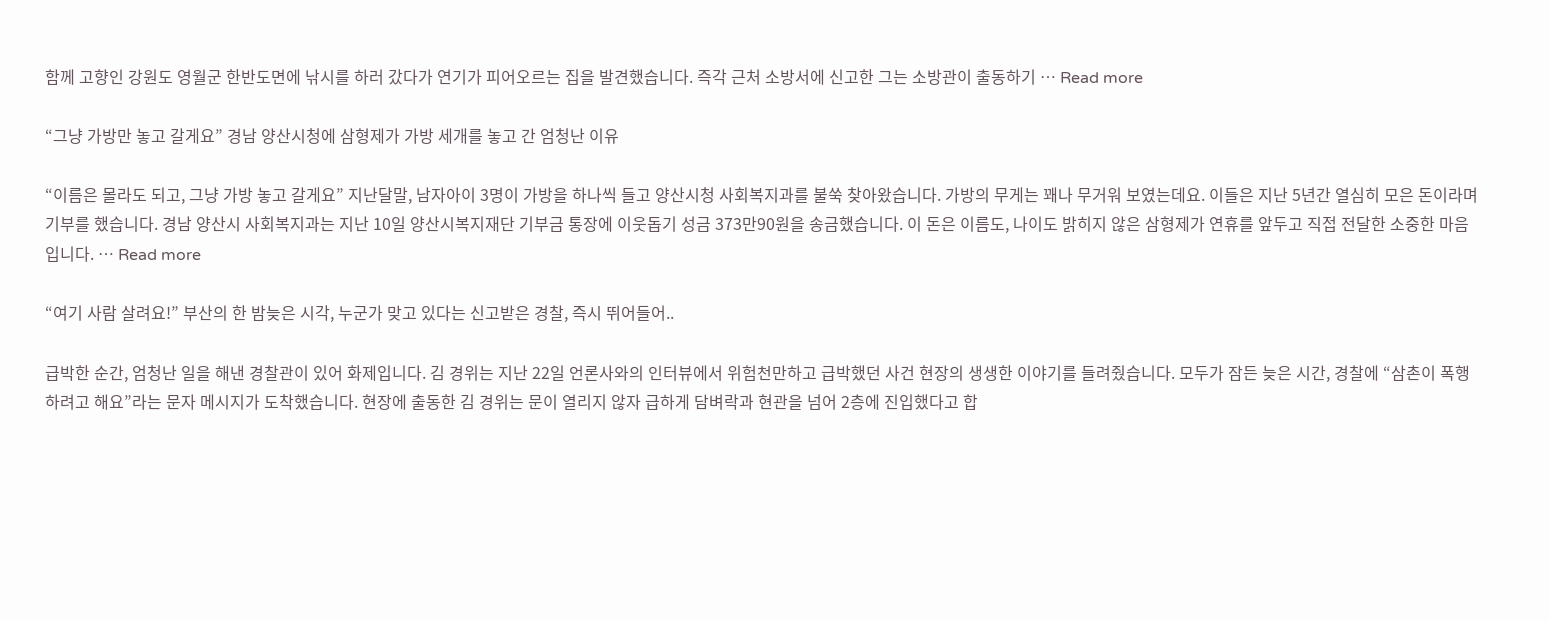함께 고향인 강원도 영월군 한반도면에 낚시를 하러 갔다가 연기가 피어오르는 집을 발견했습니다. 즉각 근처 소방서에 신고한 그는 소방관이 출동하기 … Read more

“그냥 가방만 놓고 갈게요” 경남 양산시청에 삼형제가 가방 세개를 놓고 간 엄청난 이유

“이름은 몰라도 되고, 그냥 가방 놓고 갈게요” 지난달말, 남자아이 3명이 가방을 하나씩 들고 양산시청 사회복지과를 불쑥 찾아왔습니다. 가방의 무게는 꽤나 무거워 보였는데요. 이들은 지난 5년간 열심히 모은 돈이라며 기부를 했습니다. 경남 양산시 사회복지과는 지난 10일 양산시복지재단 기부금 통장에 이웃돕기 성금 373만90원을 송금했습니다. 이 돈은 이름도, 나이도 밝히지 않은 삼형제가 연휴를 앞두고 직접 전달한 소중한 마음입니다. … Read more

“여기 사람 살려요!” 부산의 한 밤늦은 시각, 누군가 맞고 있다는 신고받은 경찰, 즉시 뛰어들어..

급박한 순간, 엄청난 일을 해낸 경찰관이 있어 화제입니다. 김 경위는 지난 22일 언론사와의 인터뷰에서 위험천만하고 급박했던 사건 현장의 생생한 이야기를 들려줬습니다. 모두가 잠든 늦은 시간, 경찰에 “삼촌이 폭행하려고 해요”라는 문자 메시지가 도착했습니다. 현장에 출동한 김 경위는 문이 열리지 않자 급하게 담벼락과 현관을 넘어 2층에 진입했다고 합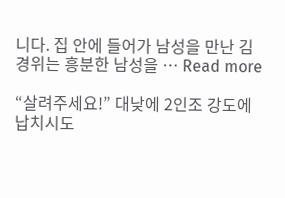니다. 집 안에 들어가 남성을 만난 김 경위는 흥분한 남성을 … Read more

“살려주세요!” 대낮에 2인조 강도에 납치시도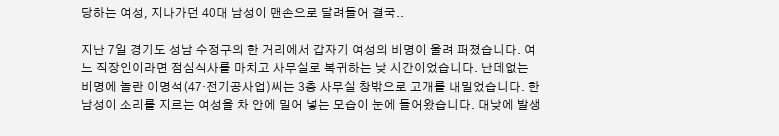당하는 여성, 지나가던 40대 남성이 맨손으로 달려들어 결국..

지난 7일 경기도 성남 수정구의 한 거리에서 갑자기 여성의 비명이 울려 퍼졌습니다. 여느 직장인이라면 점심식사를 마치고 사무실로 복귀하는 낮 시간이었습니다. 난데없는 비명에 놀란 이명석(47·전기공사업)씨는 3층 사무실 창밖으로 고개를 내밀었습니다. 한 남성이 소리를 지르는 여성을 차 안에 밀어 넣는 모습이 눈에 들어왔습니다. 대낮에 발생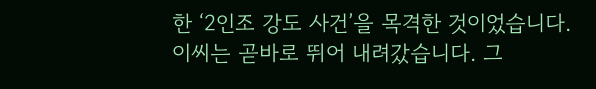한 ‘2인조 강도 사건’을 목격한 것이었습니다. 이씨는 곧바로 뛰어 내려갔습니다. 그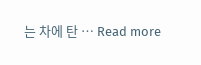는 차에 탄 … Read more